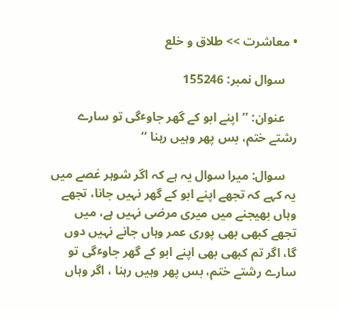• معاشرت >> طلاق و خلع

    سوال نمبر: 155246

    عنوان: ’’اپنے ابو کے گھر جاوٴگی تو سارے رشتے ختم، بس پھر وہیں رہنا ‘‘

    سوال: میرا سوال یہ ہے کہ اگر شوہر غصے میں یہ کہے کہ تجھے اپنے ابو کے گھر نہیں جانا، تجھے وہاں بھیجنے میں میری مرضی نہیں ہے، میں تجھے کبھی بھی پوری عمر وہاں جانے نہیں دوں گا، اگر تم کبھی بھی اپنے ابو کے گھر جاوٴگی تو سارے رشتے ختم، بس پھر وہیں رہنا ، اگر وہاں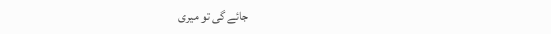جائے گی تو میری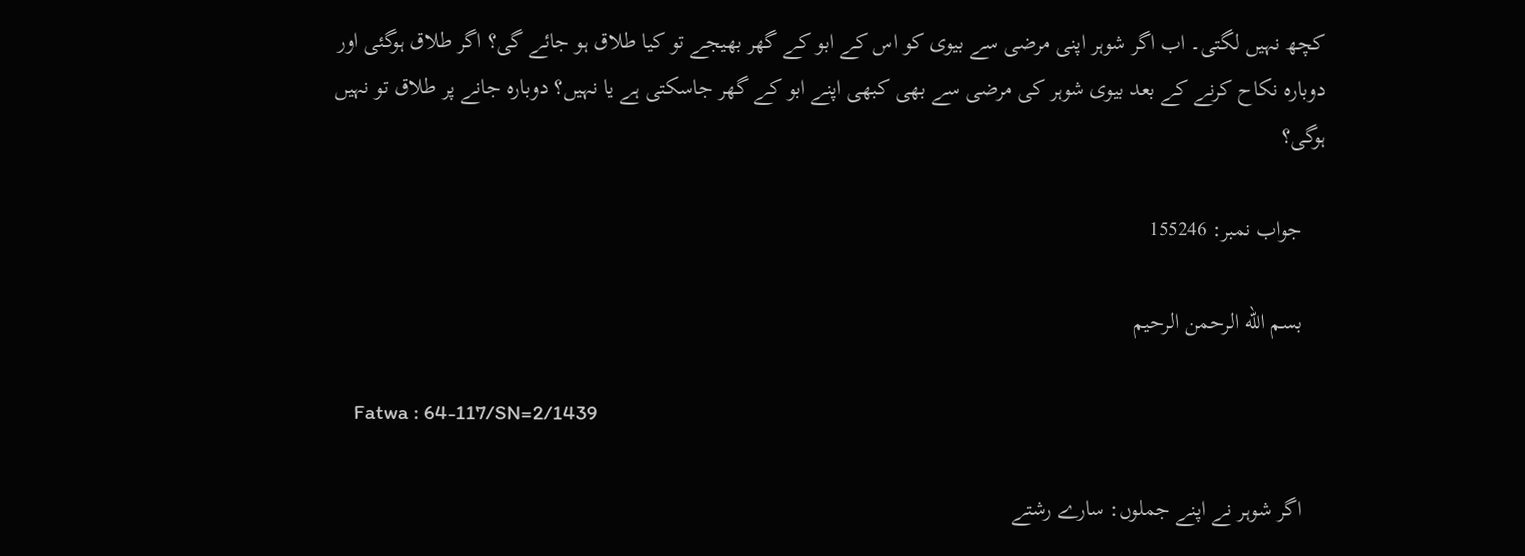کچھ نہیں لگتی۔ اب اگر شوہر اپنی مرضی سے بیوی کو اس کے ابو کے گھر بھیجے تو کیا طلاق ہو جائے گی؟ اگر طلاق ہوگئی اور دوبارہ نکاح کرنے کے بعد بیوی شوہر کی مرضی سے بھی کبھی اپنے ابو کے گھر جاسکتی ہے یا نہیں؟ دوبارہ جانے پر طلاق تو نہیں ہوگی؟

    جواب نمبر: 155246

    بسم الله الرحمن الرحيم

    Fatwa : 64-117/SN=2/1439

    اگر شوہر نے اپنے جملوں: سارے رشتے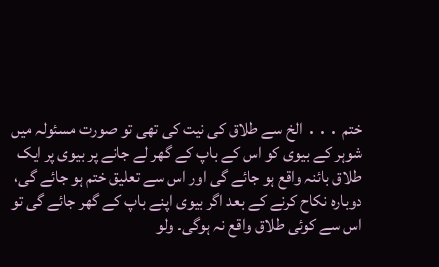ختم ․․․ الخ سے طلاق کی نیت کی تھی تو صورت مسئولہ میں شوہر کے بیوی کو اس کے باپ کے گھر لے جانے پر بیوی پر ایک طلاق بائنہ واقع ہو جائے گی اور اس سے تعلیق ختم ہو جائے گی، دوبارہ نکاح کرنے کے بعد اگر بیوی اپنے باپ کے گھر جائے گی تو اس سے کوئی طلاق واقع نہ ہوگی۔ ولو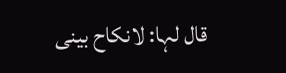قال لہا: لانکاح بینی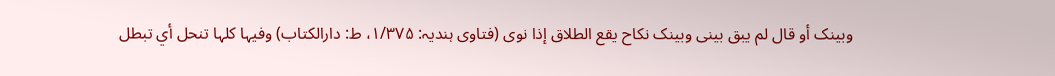وبینک أو قال لم یبق بینی وبینک نکاح یقع الطلاق إذا نوی (فتاوی ہندیہ: ۱/۳۷۵، ط: دارالکتاب) وفیہا کلہا تنحل أي تبطل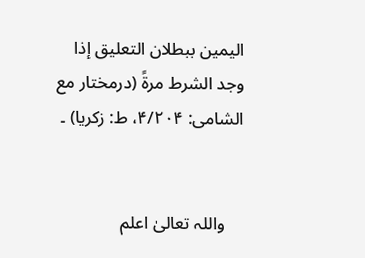الیمین ببطلان التعلیق إذا وجد الشرط مرةً (درمختار مع الشامی: ۴/۲۰۴، ط: زکریا) ۔


    واللہ تعالیٰ اعلم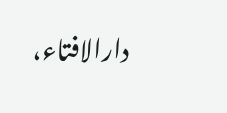دارالافتاء،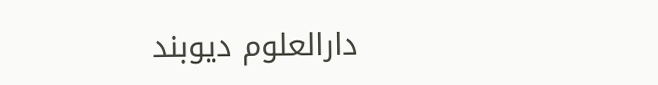دارالعلوم دیوبند